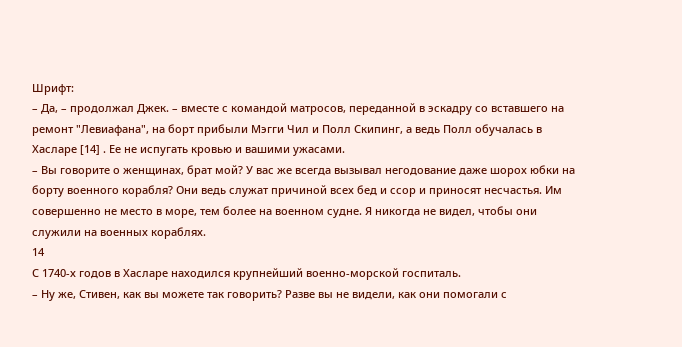Шрифт:
– Да, – продолжал Джек. – вместе с командой матросов, переданной в эскадру со вставшего на ремонт "Левиафана", на борт прибыли Мэгги Чил и Полл Скипинг, а ведь Полл обучалась в Хасларе [14] . Ее не испугать кровью и вашими ужасами.
– Вы говорите о женщинах, брат мой? У вас же всегда вызывал негодование даже шорох юбки на борту военного корабля? Они ведь служат причиной всех бед и ссор и приносят несчастья. Им совершенно не место в море, тем более на военном судне. Я никогда не видел, чтобы они служили на военных кораблях.
14
С 1740-х годов в Хасларе находился крупнейший военно-морской госпиталь.
– Ну же, Стивен, как вы можете так говорить? Разве вы не видели, как они помогали с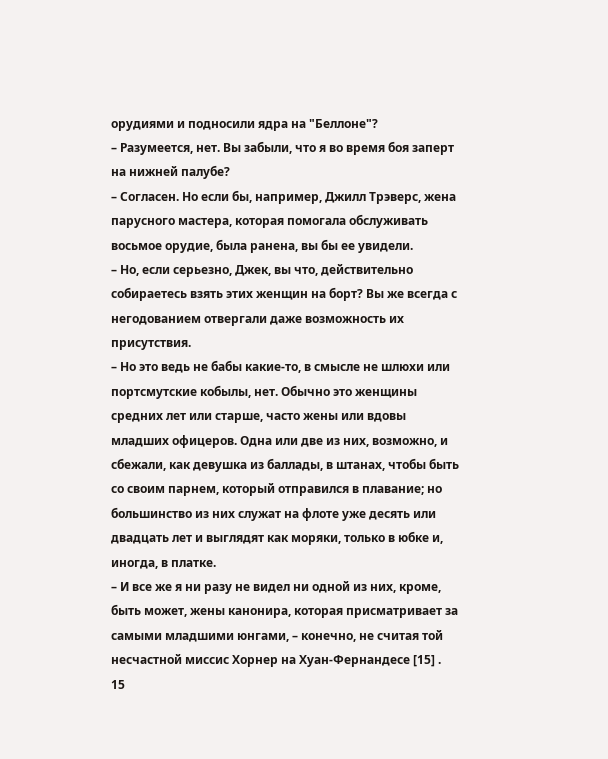орудиями и подносили ядра на "Беллоне"?
– Разумеется, нет. Вы забыли, что я во время боя заперт на нижней палубе?
– Согласен. Но если бы, например, Джилл Трэверс, жена парусного мастера, которая помогала обслуживать восьмое орудие, была ранена, вы бы ее увидели.
– Но, если серьезно, Джек, вы что, действительно собираетесь взять этих женщин на борт? Вы же всегда с негодованием отвергали даже возможность их присутствия.
– Но это ведь не бабы какие-то, в смысле не шлюхи или портсмутские кобылы, нет. Обычно это женщины средних лет или старше, часто жены или вдовы младших офицеров. Одна или две из них, возможно, и сбежали, как девушка из баллады, в штанах, чтобы быть со своим парнем, который отправился в плавание; но большинство из них служат на флоте уже десять или двадцать лет и выглядят как моряки, только в юбке и, иногда, в платке.
– И все же я ни разу не видел ни одной из них, кроме, быть может, жены канонира, которая присматривает за самыми младшими юнгами, – конечно, не считая той несчастной миссис Хорнер на Хуан-Фернандесе [15] .
15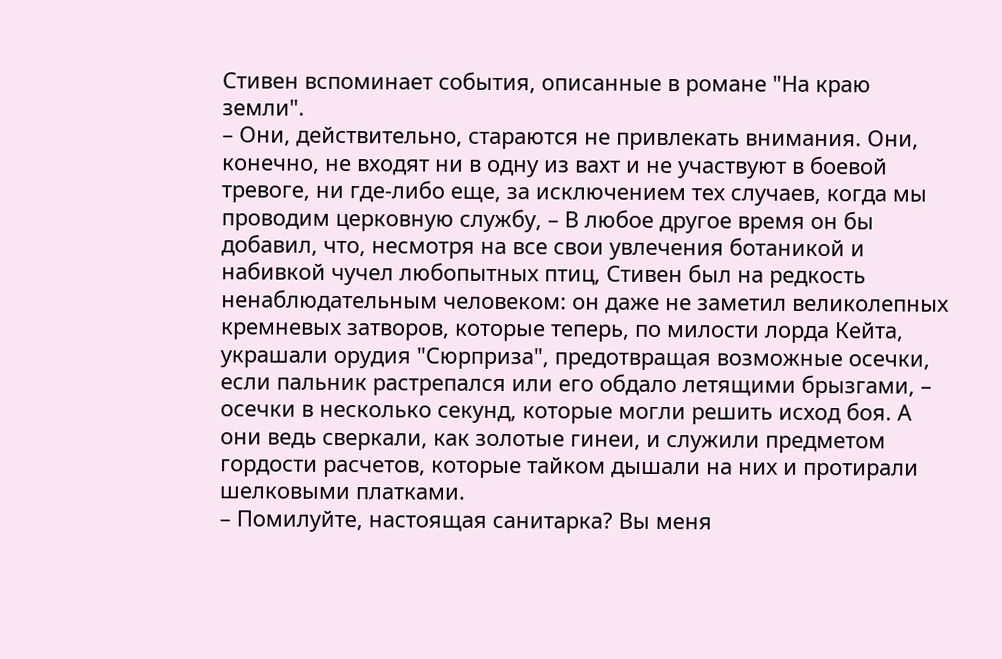Стивен вспоминает события, описанные в романе "На краю земли".
– Они, действительно, стараются не привлекать внимания. Они, конечно, не входят ни в одну из вахт и не участвуют в боевой тревоге, ни где-либо еще, за исключением тех случаев, когда мы проводим церковную службу, – В любое другое время он бы добавил, что, несмотря на все свои увлечения ботаникой и набивкой чучел любопытных птиц, Стивен был на редкость ненаблюдательным человеком: он даже не заметил великолепных кремневых затворов, которые теперь, по милости лорда Кейта, украшали орудия "Сюрприза", предотвращая возможные осечки, если пальник растрепался или его обдало летящими брызгами, – осечки в несколько секунд, которые могли решить исход боя. А они ведь сверкали, как золотые гинеи, и служили предметом гордости расчетов, которые тайком дышали на них и протирали шелковыми платками.
– Помилуйте, настоящая санитарка? Вы меня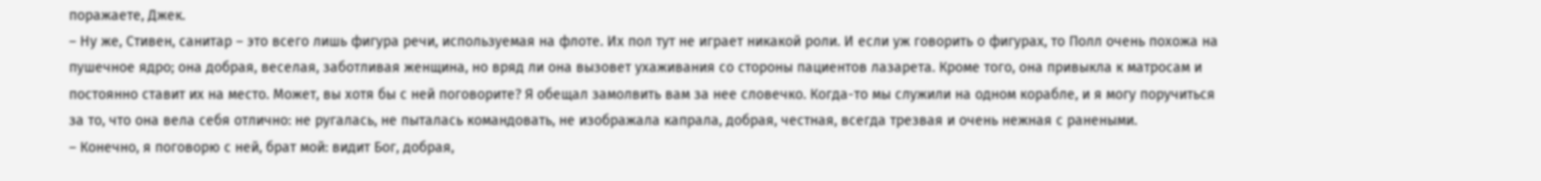поражаете, Джек.
– Ну же, Стивен, санитар – это всего лишь фигура речи, используемая на флоте. Их пол тут не играет никакой роли. И если уж говорить о фигурах, то Полл очень похожа на пушечное ядро; она добрая, веселая, заботливая женщина, но вряд ли она вызовет ухаживания со стороны пациентов лазарета. Кроме того, она привыкла к матросам и постоянно ставит их на место. Может, вы хотя бы с ней поговорите? Я обещал замолвить вам за нее словечко. Когда-то мы служили на одном корабле, и я могу поручиться за то, что она вела себя отлично: не ругалась, не пыталась командовать, не изображала капрала, добрая, честная, всегда трезвая и очень нежная с ранеными.
– Конечно, я поговорю с ней, брат мой: видит Бог, добрая,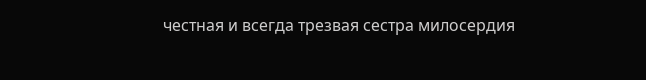честная и всегда трезвая сестра милосердия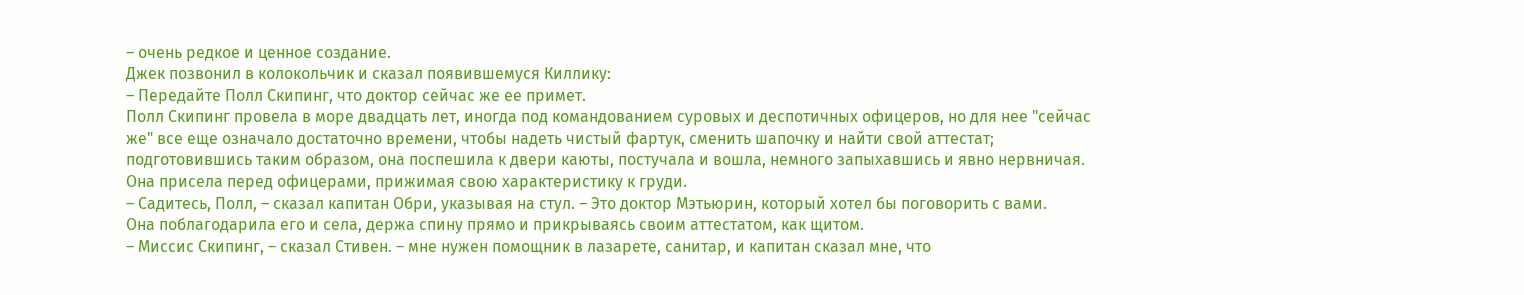– очень редкое и ценное создание.
Джек позвонил в колокольчик и сказал появившемуся Киллику:
– Передайте Полл Скипинг, что доктор сейчас же ее примет.
Полл Скипинг провела в море двадцать лет, иногда под командованием суровых и деспотичных офицеров, но для нее "сейчас же" все еще означало достаточно времени, чтобы надеть чистый фартук, сменить шапочку и найти свой аттестат; подготовившись таким образом, она поспешила к двери каюты, постучала и вошла, немного запыхавшись и явно нервничая. Она присела перед офицерами, прижимая свою характеристику к груди.
– Садитесь, Полл, – сказал капитан Обри, указывая на стул. – Это доктор Мэтьюрин, который хотел бы поговорить с вами.
Она поблагодарила его и села, держа спину прямо и прикрываясь своим аттестатом, как щитом.
– Миссис Скипинг, – сказал Стивен. – мне нужен помощник в лазарете, санитар, и капитан сказал мне, что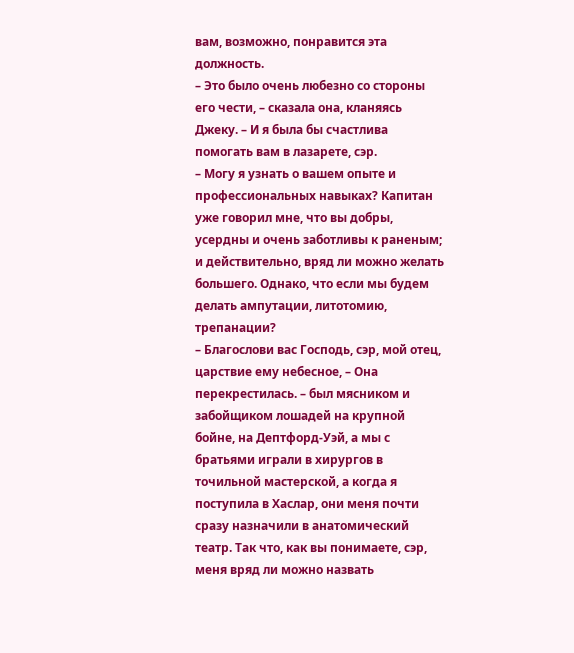вам, возможно, понравится эта должность.
– Это было очень любезно со стороны его чести, – сказала она, кланяясь Джеку. – И я была бы счастлива помогать вам в лазарете, сэр.
– Могу я узнать о вашем опыте и профессиональных навыках? Капитан уже говорил мне, что вы добры, усердны и очень заботливы к раненым; и действительно, вряд ли можно желать большего. Однако, что если мы будем делать ампутации, литотомию, трепанации?
– Благослови вас Господь, сэр, мой отец, царствие ему небесное, – Она перекрестилась. – был мясником и забойщиком лошадей на крупной бойне, на Дептфорд-Уэй, а мы с братьями играли в хирургов в точильной мастерской, а когда я поступила в Хаслар, они меня почти сразу назначили в анатомический театр. Так что, как вы понимаете, сэр, меня вряд ли можно назвать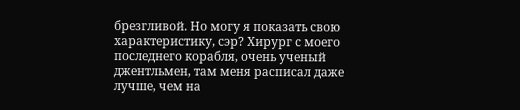брезгливой. Но могу я показать свою характеристику, сэр? Хирург с моего последнего корабля, очень ученый джентльмен, там меня расписал даже лучше, чем на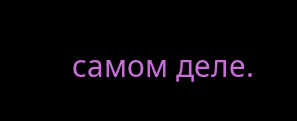самом деле.